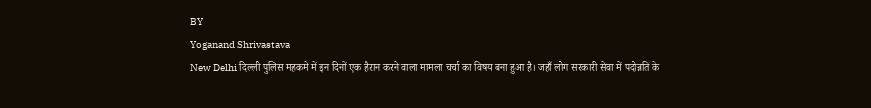BY
Yoganand Shrivastava
New Delhi दिल्ली पुलिस महकमे में इन दिनों एक हैरान करने वाला मामला चर्चा का विषय बना हुआ है। जहाँ लोग सरकारी सेवा में पदोन्नति के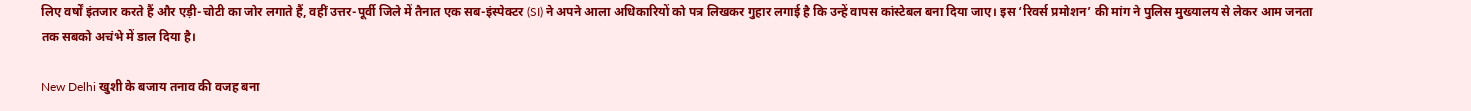लिए वर्षों इंतजार करते हैं और एड़ी-चोटी का जोर लगाते हैं, वहीं उत्तर-पूर्वी जिले में तैनात एक सब-इंस्पेक्टर (SI) ने अपने आला अधिकारियों को पत्र लिखकर गुहार लगाई है कि उन्हें वापस कांस्टेबल बना दिया जाए। इस ‘रिवर्स प्रमोशन’ की मांग ने पुलिस मुख्यालय से लेकर आम जनता तक सबको अचंभे में डाल दिया है।

New Delhi खुशी के बजाय तनाव की वजह बना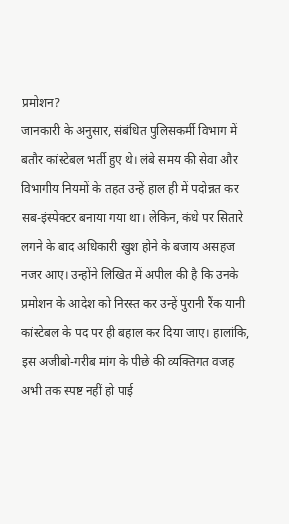प्रमोशन?
जानकारी के अनुसार, संबंधित पुलिसकर्मी विभाग में बतौर कांस्टेबल भर्ती हुए थे। लंबे समय की सेवा और विभागीय नियमों के तहत उन्हें हाल ही में पदोन्नत कर सब-इंस्पेक्टर बनाया गया था। लेकिन, कंधे पर सितारे लगने के बाद अधिकारी खुश होने के बजाय असहज नजर आए। उन्होंने लिखित में अपील की है कि उनके प्रमोशन के आदेश को निरस्त कर उन्हें पुरानी रैंक यानी कांस्टेबल के पद पर ही बहाल कर दिया जाए। हालांकि, इस अजीबो-गरीब मांग के पीछे की व्यक्तिगत वजह अभी तक स्पष्ट नहीं हो पाई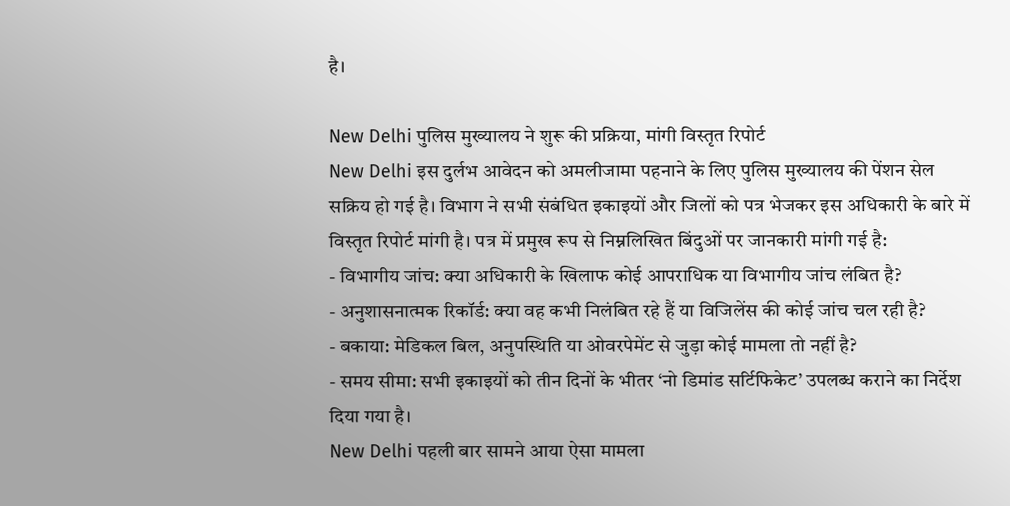है।

New Delhi पुलिस मुख्यालय ने शुरू की प्रक्रिया, मांगी विस्तृत रिपोर्ट
New Delhi इस दुर्लभ आवेदन को अमलीजामा पहनाने के लिए पुलिस मुख्यालय की पेंशन सेल सक्रिय हो गई है। विभाग ने सभी संबंधित इकाइयों और जिलों को पत्र भेजकर इस अधिकारी के बारे में विस्तृत रिपोर्ट मांगी है। पत्र में प्रमुख रूप से निम्नलिखित बिंदुओं पर जानकारी मांगी गई है:
- विभागीय जांच: क्या अधिकारी के खिलाफ कोई आपराधिक या विभागीय जांच लंबित है?
- अनुशासनात्मक रिकॉर्ड: क्या वह कभी निलंबित रहे हैं या विजिलेंस की कोई जांच चल रही है?
- बकाया: मेडिकल बिल, अनुपस्थिति या ओवरपेमेंट से जुड़ा कोई मामला तो नहीं है?
- समय सीमा: सभी इकाइयों को तीन दिनों के भीतर ‘नो डिमांड सर्टिफिकेट’ उपलब्ध कराने का निर्देश दिया गया है।
New Delhi पहली बार सामने आया ऐसा मामला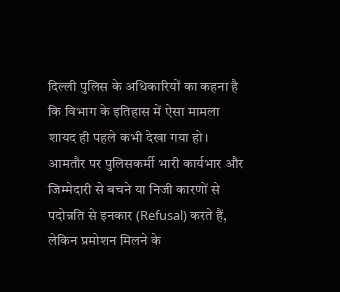दिल्ली पुलिस के अधिकारियों का कहना है कि विभाग के इतिहास में ऐसा मामला शायद ही पहले कभी देखा गया हो। आमतौर पर पुलिसकर्मी भारी कार्यभार और जिम्मेदारी से बचने या निजी कारणों से पदोन्नति से इनकार (Refusal) करते हैं, लेकिन प्रमोशन मिलने के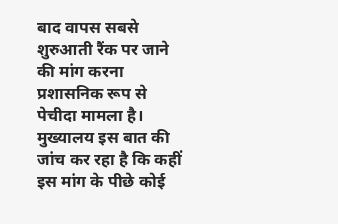बाद वापस सबसे शुरुआती रैंक पर जाने की मांग करना प्रशासनिक रूप से पेचीदा मामला है। मुख्यालय इस बात की जांच कर रहा है कि कहीं इस मांग के पीछे कोई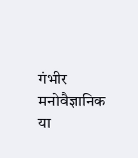गंभीर मनोवैज्ञानिक या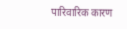पारिवारिक कारण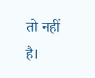तो नहीं है।